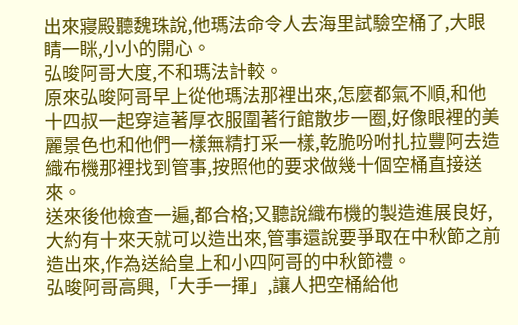出來寢殿聽魏珠說,他瑪法命令人去海里試驗空桶了,大眼睛一眯,小小的開心。
弘晙阿哥大度,不和瑪法計較。
原來弘晙阿哥早上從他瑪法那裡出來,怎麼都氣不順,和他十四叔一起穿這著厚衣服圍著行館散步一圈,好像眼裡的美麗景色也和他們一樣無精打采一樣,乾脆吩咐扎拉豐阿去造織布機那裡找到管事,按照他的要求做幾十個空桶直接送來。
送來後他檢查一遍,都合格;又聽說織布機的製造進展良好,大約有十來天就可以造出來,管事還說要爭取在中秋節之前造出來,作為送給皇上和小四阿哥的中秋節禮。
弘晙阿哥高興,「大手一揮」,讓人把空桶給他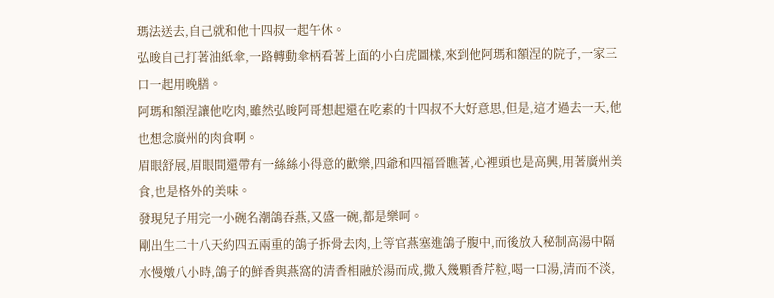瑪法送去,自己就和他十四叔一起午休。
弘晙自己打著油紙傘,一路轉動傘柄看著上面的小白虎圖樣,來到他阿瑪和額涅的院子,一家三口一起用晚膳。
阿瑪和額涅讓他吃肉,雖然弘晙阿哥想起還在吃素的十四叔不大好意思,但是,這才過去一天,他也想念廣州的肉食啊。
眉眼舒展,眉眼間還帶有一絲絲小得意的歡樂,四爺和四福晉瞧著,心裡頭也是高興,用著廣州美食,也是格外的美味。
發現兒子用完一小碗名潮鴿吞燕,又盛一碗,都是樂呵。
剛出生二十八天約四五兩重的鴿子拆骨去肉,上等官燕塞進鴿子腹中,而後放入秘制高湯中隔水慢燉八小時,鴿子的鮮香與燕窩的清香相融於湯而成,撒入幾顆香芹粒,喝一口湯,清而不淡,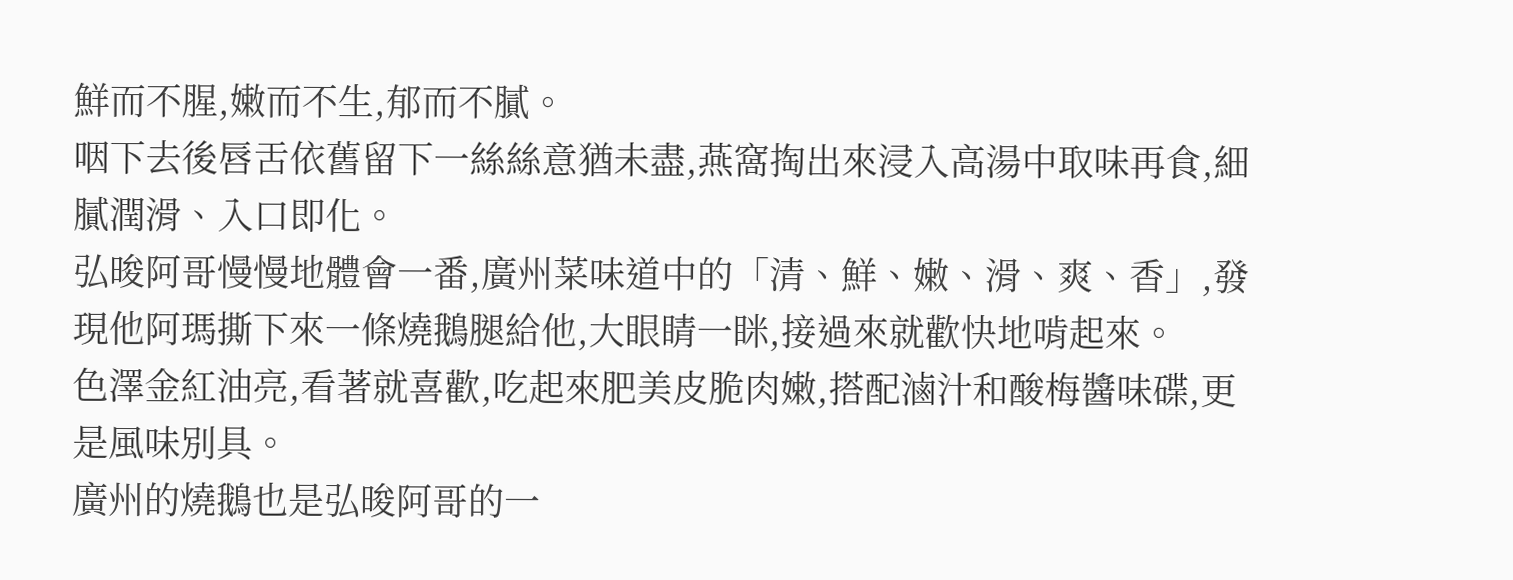鮮而不腥,嫩而不生,郁而不膩。
咽下去後唇舌依舊留下一絲絲意猶未盡,燕窩掏出來浸入高湯中取味再食,細膩潤滑、入口即化。
弘晙阿哥慢慢地體會一番,廣州菜味道中的「清、鮮、嫩、滑、爽、香」,發現他阿瑪撕下來一條燒鵝腿給他,大眼睛一眯,接過來就歡快地啃起來。
色澤金紅油亮,看著就喜歡,吃起來肥美皮脆肉嫩,搭配滷汁和酸梅醬味碟,更是風味別具。
廣州的燒鵝也是弘晙阿哥的一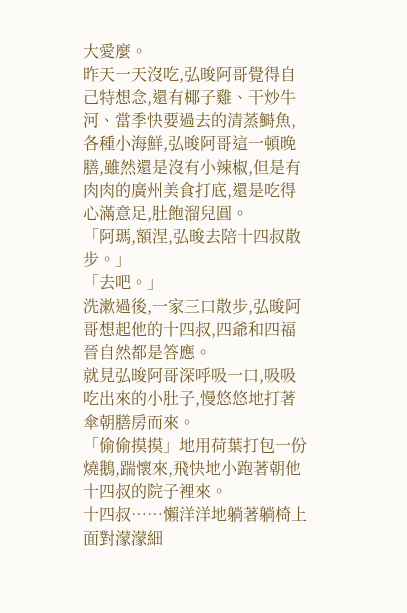大愛麼。
昨天一天沒吃,弘晙阿哥覺得自己特想念,還有椰子雞、干炒牛河、當季快要過去的清蒸鰣魚,各種小海鮮,弘晙阿哥這一頓晚膳,雖然還是沒有小辣椒,但是有肉肉的廣州美食打底,還是吃得心滿意足,肚飽溜兒圓。
「阿瑪,額涅,弘晙去陪十四叔散步。」
「去吧。」
洗漱過後,一家三口散步,弘晙阿哥想起他的十四叔,四爺和四福晉自然都是答應。
就見弘晙阿哥深呼吸一口,吸吸吃出來的小肚子,慢悠悠地打著傘朝膳房而來。
「偷偷摸摸」地用荷葉打包一份燒鵝,踹懷來,飛快地小跑著朝他十四叔的院子裡來。
十四叔……懶洋洋地躺著躺椅上面對濛濛細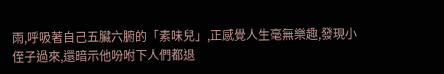雨,呼吸著自己五臟六腑的「素味兒」,正感覺人生毫無樂趣,發現小侄子過來,還暗示他吩咐下人們都退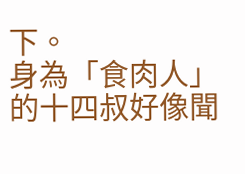下。
身為「食肉人」的十四叔好像聞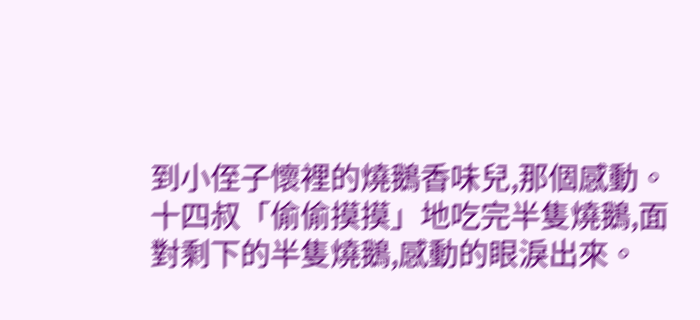到小侄子懷裡的燒鵝香味兒,那個感動。
十四叔「偷偷摸摸」地吃完半隻燒鵝,面對剩下的半隻燒鵝,感動的眼淚出來。